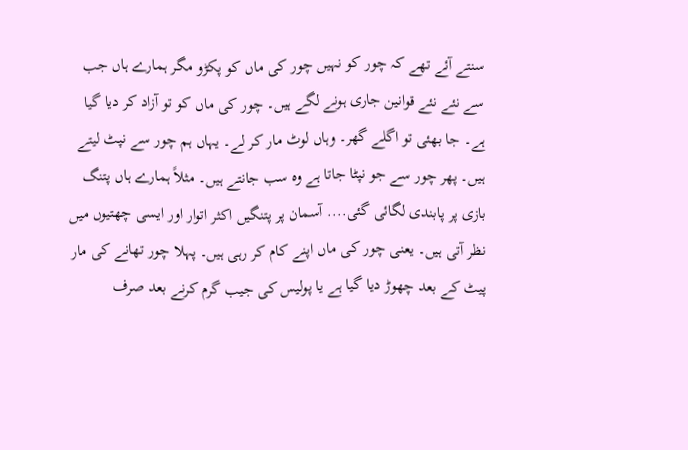سنتے آئے تھے کہ چور کو نہیں چور کی ماں کو پکڑو مگر ہمارے ہاں جب سے نئے نئے قوانین جاری ہونے لگے ہیں۔ چور کی ماں کو تو آزاد کر دیا گیا ہے۔ جا بھئی تو اگلے گھر۔ وہاں لوٹ مار کر لے۔ یہاں ہم چور سے نپٹ لیتے ہیں۔ پھر چور سے جو نپٹا جاتا ہے وہ سب جانتے ہیں۔ مثلاً ہمارے ہاں پتنگ بازی پر پابندی لگائی گئی.... آسمان پر پتنگیں اکثر اتوار اور ایسی چھتیوں میں نظر آتی ہیں۔ یعنی چور کی ماں اپنے کام کر رہی ہیں۔ پہلا چور تھانے کی مار پیٹ کے بعد چھوڑ دیا گیا ہے یا پولیس کی جیب گرم کرنے بعد صرف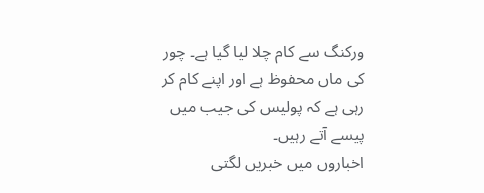ورکنگ سے کام چلا لیا گیا ہے۔ چور کی ماں محفوظ ہے اور اپنے کام کر رہی ہے کہ پولیس کی جیب میں پیسے آتے رہیں۔
اخباروں میں خبریں لگتی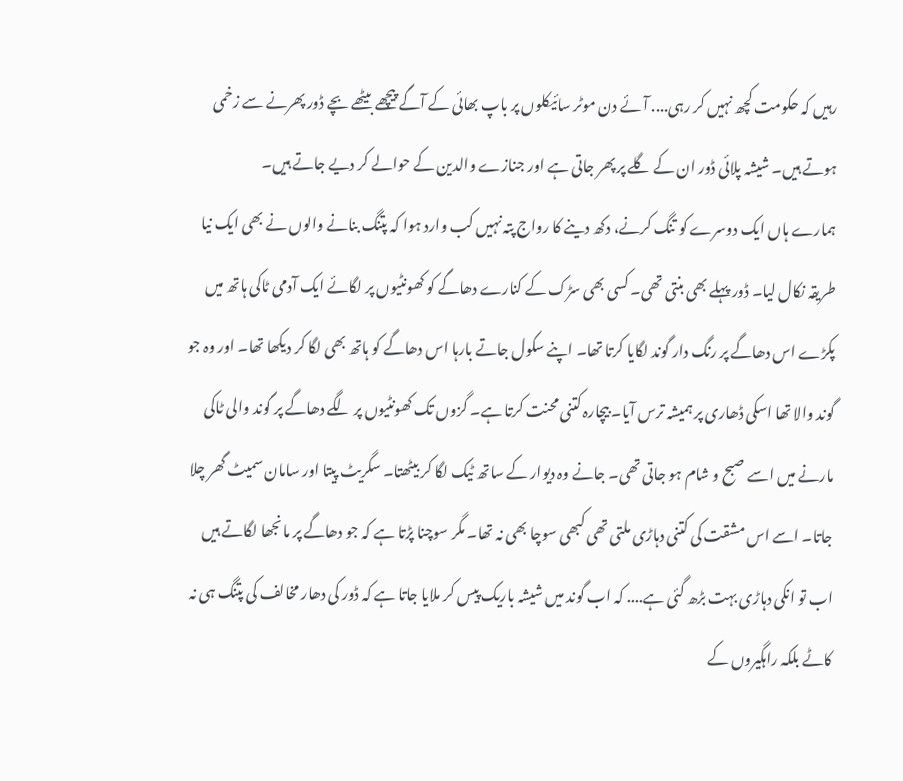رہیں کہ حکومت کچھ نہیں کر رہی.... آئے دن موٹر سائیکلوں پر باپ بھائی کے آگے پیچھے بیٹھے بچے ڈور پھرنے سے زخمی ہوتے ہیں۔ شیشہ پلائی ڈور ان کے گلے پر پھر جاتی ہے اور جنازے والدین کے حوالے کر دیے جاتے ہیں۔
ہمارے ہاں ایک دوسرے کو تنگ کرنے، دکھ دینے کا رواج پتہ نہیں کب وارد ہوا کہ پتنگ بنانے والوں نے بھی ایک نیا طریقہ نکال لیا۔ ڈور پہلے بھی بنتی تھی۔ کسی بھی سڑک کے کنارے دھاگے کو کھونٹیوں پر لگائے ایک آدمی ٹاکی ہاتھ میں پکڑے اس دھاگے پر رنگ دار گوند لگایا کرتا تھا۔ اپنے سکول جاتے بارہا اس دھاگے کو ہاتھ بھی لگا کر دیکھا تھا۔ اور وہ جو گوند والا تھا اسکی ڈھاری پر ہمیشہ ترس آیا۔ بیچارہ کتنی محنت کرتا ہے۔ گزوں تک کھونٹیوں پر لگے دھاگے پر گوند والی ٹاکی مارنے میں اسے صبح و شام ہو جاتی تھی۔ جانے وہ دیوار کے ساتھ ٹیک لگا کر بیٹھتا۔ سگریٹ پیتا اور سامان سمیٹ گھر چلا جاتا۔ اسے اس مشقت کی کتنی دہاڑی ملتی تھی کبھی سوچا بھی نہ تھا۔ مگر سوچنا پڑتا ہے کہ جو دھاگے پر مانجھا لگاتے ہیں اب تو انکی دہاڑی بہت بڑھ گئی ہے.... کہ اب گوند میں شیشہ باریک پیس کر ملایا جاتا ہے کہ ڈور کی دھار مخالف کی پتنگ ہی نہ کاٹے بلکہ راہگیروں کے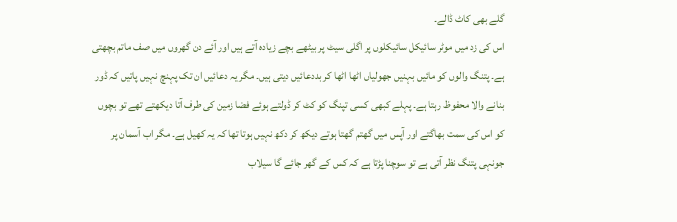گلے بھی کاٹ ڈالے۔
اس کی زد میں موٹر سائیکل سائیکلوں پر اگلی سیٹ پر بیٹھے بچے زیادہ آتے ہیں اور آئے دن گھروں میں صف ماتم بچھتی ہے۔ پتنگ والوں کو مائیں بہنیں جھولیاں اٹھا اٹھا کر بددعائیں دیتی ہیں۔ مگر یہ دعائیں ان تک پہنچ نہیں پاتیں کہ ڈور بنانے والا محفوظ رہتا ہے۔ پہلے کبھی کسی تپنگ کو کٹ کر ڈولتے ہوئے فضا زمین کی طرف آتا دیکھتے تھے تو بچوں کو اس کی سمت بھاگتے اور آپس میں گھتم گھتا ہوتے دیکھ کر دکھ نہیں ہوتا تھا کہ یہ کھیل ہے۔ مگر اب آسمان پر جونہی پتنگ نظر آتی ہے تو سوچنا پڑتا ہے کہ کس کے گھر جائے گا سیلاب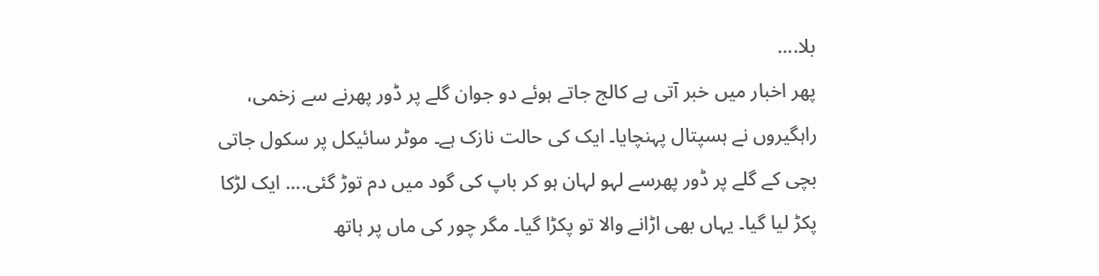بلا....
پھر اخبار میں خبر آتی ہے کالج جاتے ہوئے دو جوان گلے پر ڈور پھرنے سے زخمی، راہگیروں نے ہسپتال پہنچایا۔ ایک کی حالت نازک ہے۔ موٹر سائیکل پر سکول جاتی بچی کے گلے پر ڈور پھرسے لہو لہان ہو کر باپ کی گود میں دم توڑ گئی.... ایک لڑکا پکڑ لیا گیا۔ یہاں بھی اڑانے والا تو پکڑا گیا۔ مگر چور کی ماں پر ہاتھ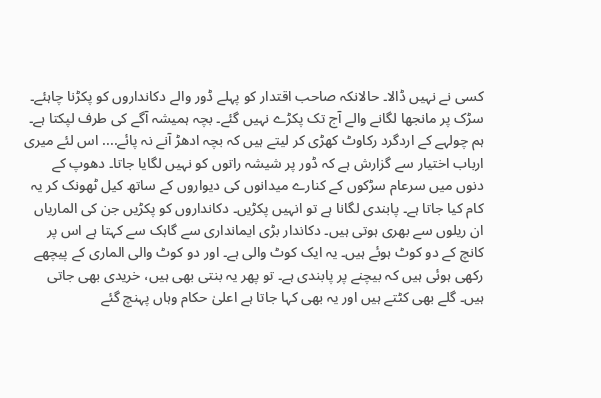کسی نے نہیں ڈالا۔ حالانکہ صاحب اقتدار کو پہلے ڈور والے دکانداروں کو پکڑنا چاہئے۔ سڑک پر مانجھا لگانے والے آج تک پکڑے نہیں گئے۔ بچہ ہمیشہ آگے کی طرف لپکتا ہے۔ ہم چولہے کے اردگرد رکاوٹ کھڑی کر لیتے ہیں کہ بچہ ادھڑ آنے نہ پائے.... اس لئے میری ارباب اختیار سے گزارش ہے کہ ڈور پر شیشہ راتوں کو نہیں لگایا جاتا۔ دھوپ کے دنوں میں سرعام سڑکوں کے کنارے میدانوں کی دیواروں کے ساتھ کیل ٹھونک کر یہ کام کیا جاتا ہے۔ پابندی لگانا ہے تو انہیں پکڑیں۔ دکانداروں کو پکڑیں جن کی الماریاں ان ریلوں سے بھری ہوتی ہیں۔ دکاندار بڑی ایمانداری سے گاہک سے کہتا ہے اس پر کانچ کے دو کوٹ ہوئے ہیں۔ یہ ایک کوٹ والی ہے۔ اور دو کوٹ والی الماری کے پیچھے رکھی ہوئی ہیں کہ بیچنے پر پابندی ہے۔ تو پھر یہ بنتی بھی ہیں، خریدی بھی جاتی ہیں۔ گلے بھی کٹتے ہیں اور یہ بھی کہا جاتا ہے اعلیٰ حکام وہاں پہنچ گئے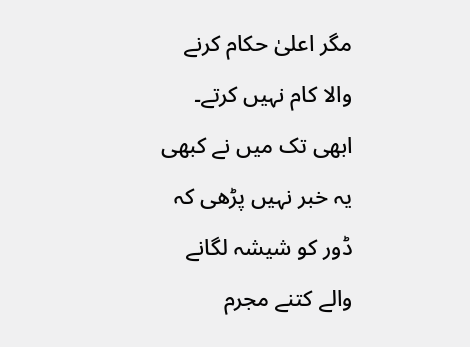مگر اعلیٰ حکام کرنے والا کام نہیں کرتے۔ ابھی تک میں نے کبھی یہ خبر نہیں پڑھی کہ ڈور کو شیشہ لگانے والے کتنے مجرم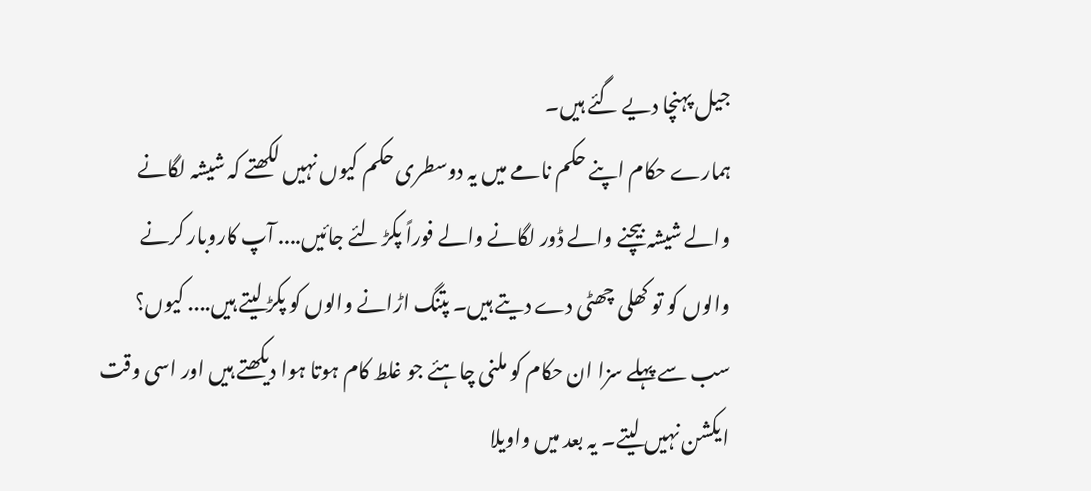جیل پہنچا دیے گئے ہیں۔
ہمارے حکام اپنے حکم نامے میں یہ دوسطری حکم کیوں نہیں لکھتے کہ شیشہ لگانے والے شیشہ بیچنے والے ڈور لگانے والے فوراً پکڑ لئے جائیں.... آپ کاروبار کرنے والوں کو تو کھلی چھٹی دے دیتے ہیں۔ پتنگ اڑانے والوں کو پکڑ لیتے ہیں.... کیوں؟ سب سے پہلے سزا ان حکام کو ملنی چاہئے جو غلط کام ہوتا ہوا دیکھتے ہیں اور اسی وقت ایکشن نہیں لیتے۔ یہ بعد میں واویلا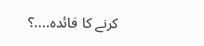کرنے کا فائدہ....؟